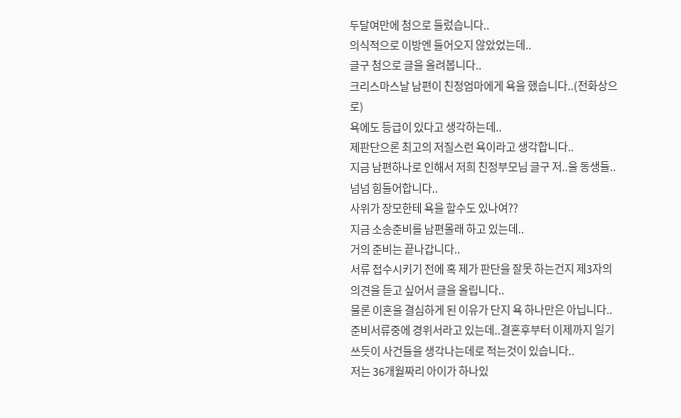두달여만에 첨으로 들렀습니다..
의식적으로 이방엔 들어오지 않았었는데..
글구 첨으로 글을 올려봅니다..
크리스마스날 남편이 친정엄마에게 욕을 했습니다..(전화상으로)
욕에도 등급이 있다고 생각하는데..
제판단으론 최고의 저질스런 욕이라고 생각합니다..
지금 남편하나로 인해서 저희 친정부모님 글구 저..울 동생들..넘넘 힘들어합니다..
사위가 장모한테 욕을 할수도 있나여??
지금 소송준비를 남편몰래 하고 있는데..
거의 준비는 끝나갑니다..
서류 접수시키기 전에 혹 제가 판단을 잘못 하는건지 제3자의 의견을 듣고 싶어서 글을 올립니다..
물론 이혼을 결심하게 된 이유가 단지 욕 하나만은 아닙니다..
준비서류중에 경위서라고 있는데..결혼후부터 이제까지 일기쓰듯이 사건들을 생각나는데로 적는것이 있습니다..
저는 36개월짜리 아이가 하나있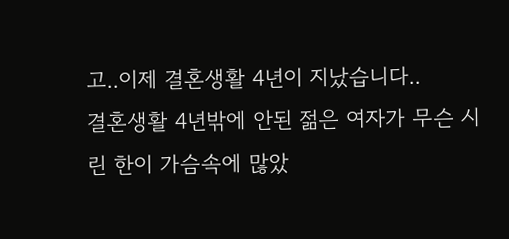고..이제 결혼생활 4년이 지났습니다..
결혼생활 4년밖에 안된 젊은 여자가 무슨 시린 한이 가슴속에 많았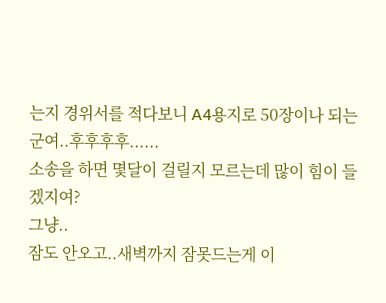는지 경위서를 적다보니 A4용지로 50장이나 되는군여..후후후후......
소송을 하면 몇달이 걸릴지 모르는데 많이 힘이 들겠지여?
그냥..
잠도 안오고..새벽까지 잠못드는게 이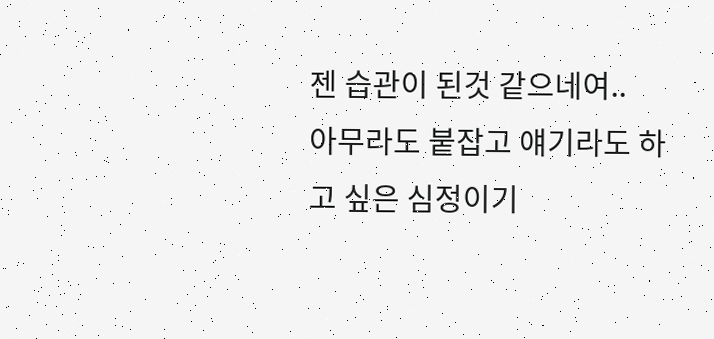젠 습관이 된것 같으네여..
아무라도 붙잡고 얘기라도 하고 싶은 심정이기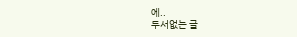에..
두서없는 글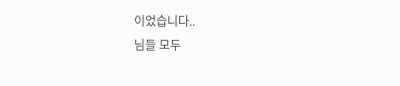이었습니다..
님들 모두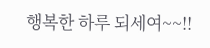행복한 하루 되세여~~!!